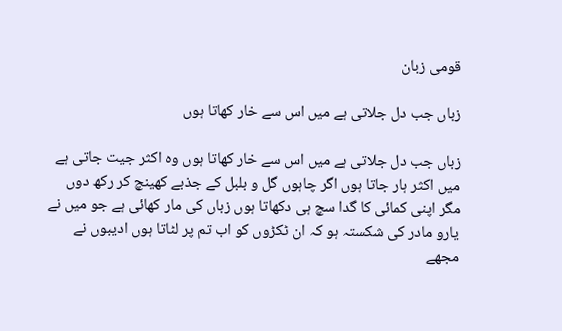قومی زبان

زباں جب دل جلاتی ہے میں اس سے خار کھاتا ہوں

زباں جب دل جلاتی ہے میں اس سے خار کھاتا ہوں وہ اکثر جیت جاتی ہے میں اکثر ہار جاتا ہوں اگر چاہوں گل و بلبل کے جذبے کھینچ کر رکھ دوں مگر اپنی کمائی کا گدا سچ ہی دکھاتا ہوں زباں کی مار کھائی ہے جو میں نے یارو مادر کی شکستہ ہو کہ ان ٹکڑوں کو اب تم پر لٹاتا ہوں ادیبوں نے مجھے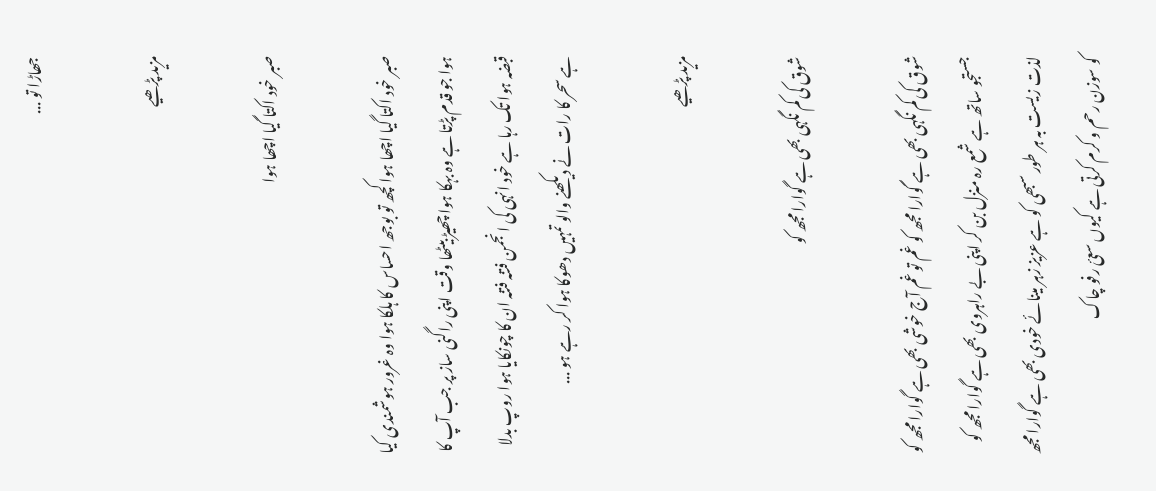جھاڑا تو ...

مزید پڑھیے

صبر خود اکتا گیا اچھا ہوا

صبر خود اکتا گیا اچھا ہوا کچھ تو بوجھ احساس کا ہلکا ہوا وہ غرور ہوشمندی کیا ہوا جو قدم پڑتا ہے وہ بہکا ہوا چھیڑ بیٹھا وقت اپنی راگنی ساز پر جب آپ کا قبضہ ہوا تک رہا ہے خود انہی کی انجمن فتنہ فتنہ ان کا چونکایا ہوا روپ بدلا ہے سحر کا رات نے دیکھنے والو تمہیں دھوکا ہوا کر رہے ہو ...

مزید پڑھیے

شوق کی کم نگہی بھی ہے گوارا مجھ کو

شوق کی کم نگہی بھی ہے گوارا مجھ کو غم تو غم آج خوشی بھی ہے گوارا مجھ کو جستجو ساتھ ہے شمع رہ منزل بن کر اپنی بے راہروی بھی ہے گوارا مجھ کو لذت‌ زیست بہ ہر طور سبھی کو ہے عزیز زہر مینائے خودی بھی ہے گوارا مجھ کو سوزن رحم و کرم کرتی ہے کیوں سعئ رفو چاک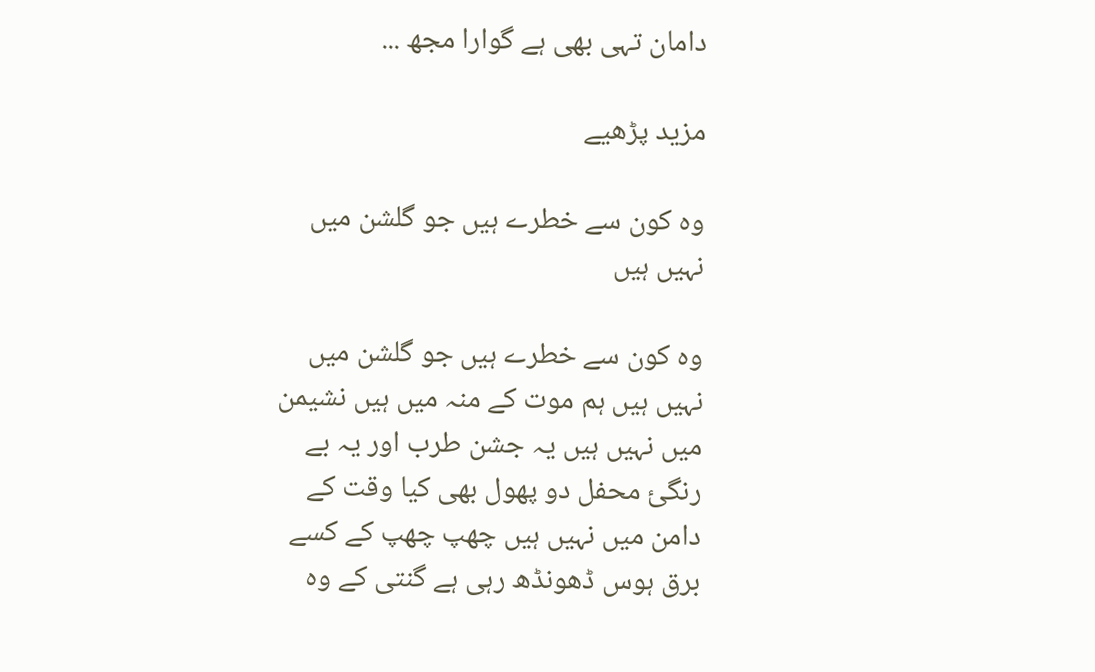دامان تہی بھی ہے گوارا مجھ ...

مزید پڑھیے

وہ کون سے خطرے ہیں جو گلشن میں نہیں ہیں

وہ کون سے خطرے ہیں جو گلشن میں نہیں ہیں ہم موت کے منہ میں ہیں نشیمن میں نہیں ہیں یہ جشن طرب اور یہ بے رنگیٔ محفل دو پھول بھی کیا وقت کے دامن میں نہیں ہیں چھپ چھپ کے کسے برق ہوس ڈھونڈھ رہی ہے گنتی کے وہ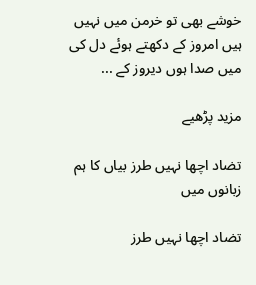خوشے بھی تو خرمن میں نہیں ہیں امروز کے دکھتے ہوئے دل کی میں صدا ہوں دیروز کے ...

مزید پڑھیے

تضاد اچھا نہیں طرز بیاں کا ہم زبانوں میں

تضاد اچھا نہیں طرز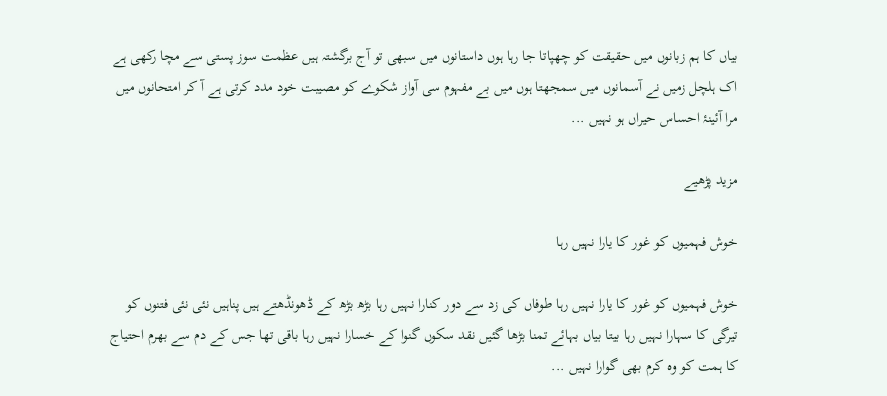بیاں کا ہم زبانوں میں حقیقت کو چھپاتا جا رہا ہوں داستانوں میں سبھی تو آج برگشتہ ہیں عظمت سوز پستی سے مچا رکھی ہے اک ہلچل زمیں نے آسمانوں میں سمجھتا ہوں میں بے مفہوم سی آواز شکوے کو مصیبت خود مدد کرتی ہے آ کر امتحانوں میں مرا آئینۂ احساس حیراں ہو نہیں ...

مزید پڑھیے

خوش فہمیوں کو غور کا یارا نہیں رہا

خوش فہمیوں کو غور کا یارا نہیں رہا طوفاں کی زد سے دور کنارا نہیں رہا بڑھ بڑھ کے ڈھونڈھتے ہیں پناہیں نئی نئی فتنوں کو تیرگی کا سہارا نہیں رہا بیتا بیاں بہائے تمنا بڑھا گئیں نقد سکوں گنوا کے خسارا نہیں رہا باقی تھا جس کے دم سے بھرم احتیاج کا ہمت کو وہ کرم بھی گوارا نہیں ...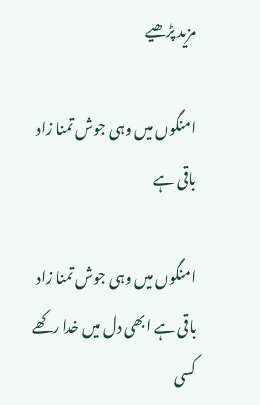مزید پڑھیے

امنگوں میں وہی جوش تمنا زاد باقی ہے

امنگوں میں وہی جوش تمنا زاد باقی ہے ابھی دل میں خدا رکھے کسی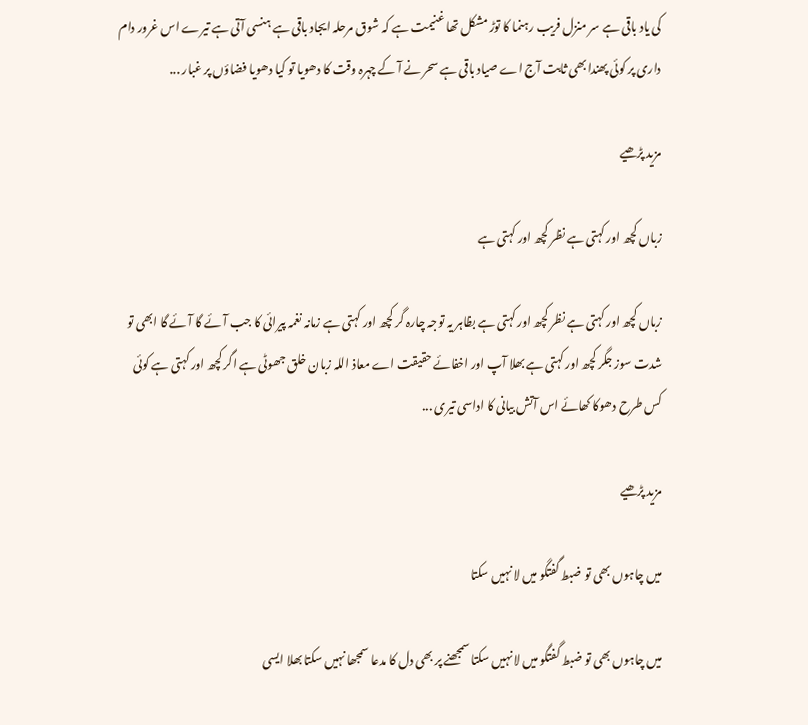کی یاد باقی ہے سر منزل فریب رہنما کا توڑ مشکل تھا غنیمت ہے کہ شوق مرحلہ ایجاد باقی ہے ہنسی آتی ہے تیرے اس غرور دام داری پر کوئی پھندا بھی ثابت آج اے صیاد باقی ہے سحر نے آ کے چہرہ وقت کا دھویا تو کیا دھویا فضاؤں پر غبار ...

مزید پڑھیے

زباں کچھ اور کہتی ہے نظر کچھ اور کہتی ہے

زباں کچھ اور کہتی ہے نظر کچھ اور کہتی ہے بظاہر یہ توجہ چارہ گر کچھ اور کہتی ہے زمانہ نغمہ پیرائی کا جب آئے گا آئے گا ابھی تو شدت سوز جگر کچھ اور کہتی ہے بھلا آپ اور اخفائے حقیقت اے معاذ اللہ زبان خلق جھوٹی ہے اگر کچھ اور کہتی ہے کوئی کس طرح دھوکا کھائے اس آتش بیانی کا اداسی تیری ...

مزید پڑھیے

میں چاہوں بھی تو ضبط گفتگو میں لا نہیں سکتا

میں چاہوں بھی تو ضبط گفتگو میں لا نہیں سکتا سمجھنے پر بھی دل کا مدعا سمجھا نہیں سکتا بھلا ایسی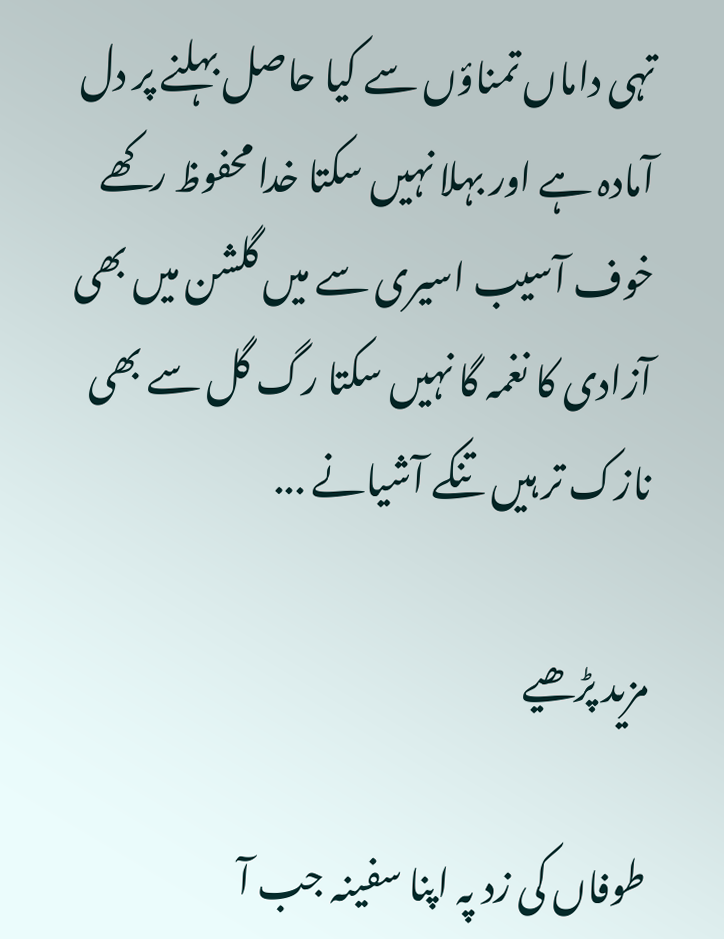تہی داماں تمناؤں سے کیا حاصل بہلنے پر دل آمادہ ہے اور بہلا نہیں سکتا خدا محفوظ رکھے خوف آسیب اسیری سے میں گلشن میں بھی آزادی کا نغمہ گا نہیں سکتا رگ گل سے بھی نازک تر ہیں تنکے آشیانے ...

مزید پڑھیے

طوفاں کی زد پہ اپنا سفینہ جب آ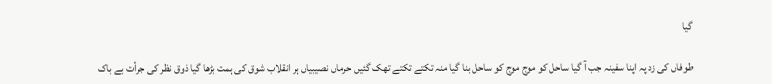گیا

طوفاں کی زد پہ اپنا سفینہ جب آ گیا ساحل کو موج موج کو ساحل بنا گیا منہ تکتے تکتے تھک گئیں حرماں نصیبیاں ہر انقلاب شوق کی ہمت بڑھا گیا ذوق نظر کی جرأت بے باک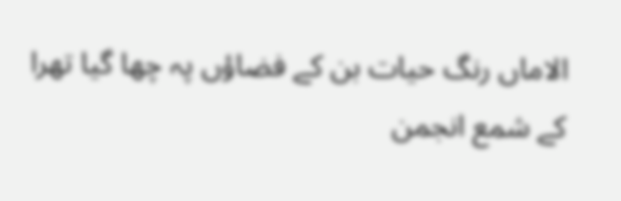الاماں رنگ حیات بن کے فضاؤں پہ چھا گیا تھرا کے شمع انجمن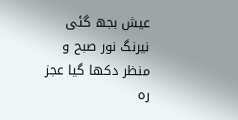عیش بجھ گئی نیرنگ‌ نور صبح و منظر دکھا گیا عجز رہ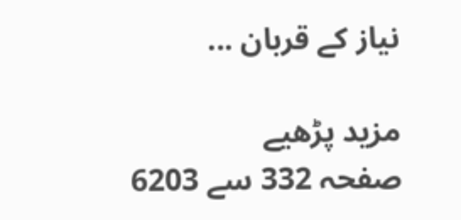نیاز کے قربان ...

مزید پڑھیے
صفحہ 332 سے 6203